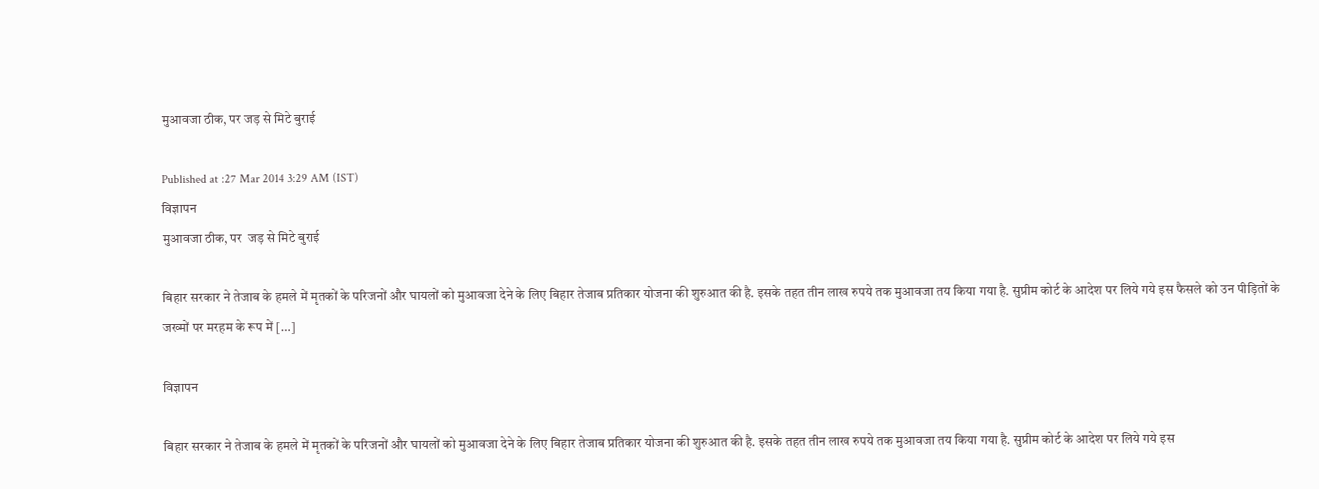मुआवजा ठीक, पर जड़ से मिटे बुराई

Published at :27 Mar 2014 3:29 AM (IST)
विज्ञापन
मुआवजा ठीक, पर  जड़ से मिटे बुराई

बिहार सरकार ने तेजाब के हमले में मृतकों के परिजनों और घायलों को मुआवजा देने के लिए बिहार तेजाब प्रतिकार योजना की शुरुआत की है. इसके तहत तीन लाख रुपये तक मुआवजा तय किया गया है. सुप्रीम कोर्ट के आदेश पर लिये गये इस फैसले को उन पीड़ितों के जख्मों पर मरहम के रूप में […]

विज्ञापन

बिहार सरकार ने तेजाब के हमले में मृतकों के परिजनों और घायलों को मुआवजा देने के लिए बिहार तेजाब प्रतिकार योजना की शुरुआत की है. इसके तहत तीन लाख रुपये तक मुआवजा तय किया गया है. सुप्रीम कोर्ट के आदेश पर लिये गये इस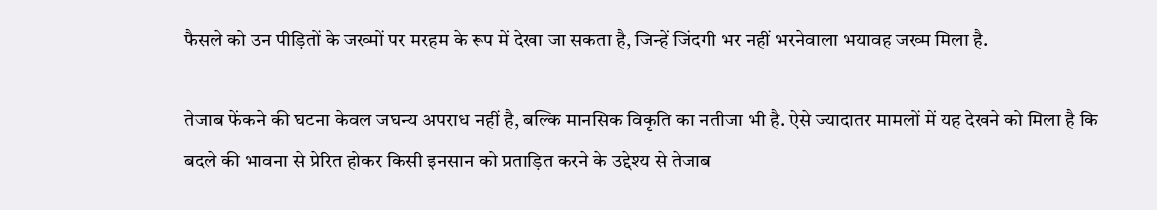फैसले को उन पीड़ितों के जख्मों पर मरहम के रूप में देखा जा सकता है, जिन्हें जिंदगी भर नहीं भरनेवाला भयावह जख्म मिला है.

तेजाब फेंकने की घटना केवल जघन्य अपराध नहीं है, बल्कि मानसिक विकृति का नतीजा भी है. ऐसे ज्यादातर मामलों में यह देखने को मिला है कि बदले की भावना से प्रेरित होकर किसी इनसान को प्रताड़ित करने के उद्देश्य से तेजाब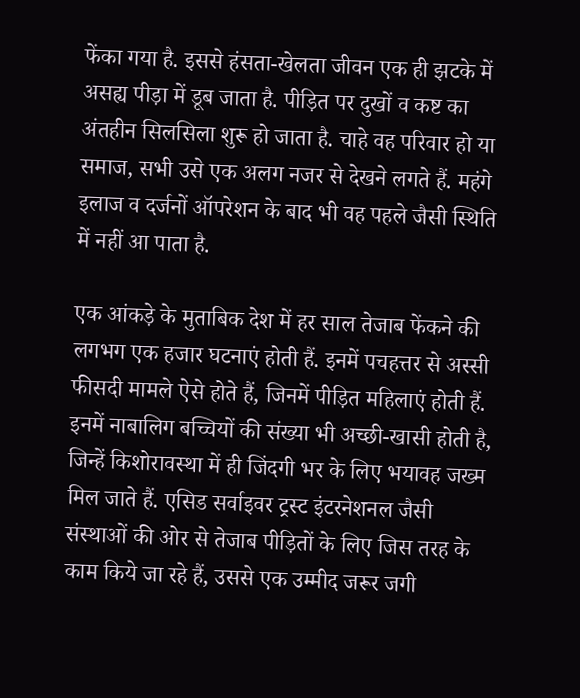फेंका गया है. इससे हंसता-खेलता जीवन एक ही झटके में असह्य पीड़ा में डूब जाता है. पीड़ित पर दुखों व कष्ट का अंतहीन सिलसिला शुरू हो जाता है. चाहे वह परिवार हो या समाज, सभी उसे एक अलग नजर से देखने लगते हैं. महंगे इलाज व दर्जनों ऑपरेशन के बाद भी वह पहले जैसी स्थिति में नहीं आ पाता है.

एक आंकड़े के मुताबिक देश में हर साल तेजाब फेंकने की लगभग एक हजार घटनाएं होती हैं. इनमें पचहत्तर से अस्सी फीसदी मामले ऐसे होते हैं, जिनमें पीड़ित महिलाएं होती हैं. इनमें नाबालिग बच्चियों की संख्या भी अच्छी-खासी होती है, जिन्हें किशोरावस्था में ही जिंदगी भर के लिए भयावह जख्म मिल जाते हैं. एसिड सर्वाइवर ट्रस्ट इंटरनेशनल जैसी संस्थाओं की ओर से तेजाब पीड़ितों के लिए जिस तरह के काम किये जा रहे हैं, उससे एक उम्मीद जरूर जगी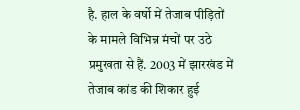है. हाल के वर्षो में तेजाब पीड़ितों के मामले विभिन्न मंचों पर उठे प्रमुखता से हैं. 2003 में झारखंड में तेजाब कांड की शिकार हुई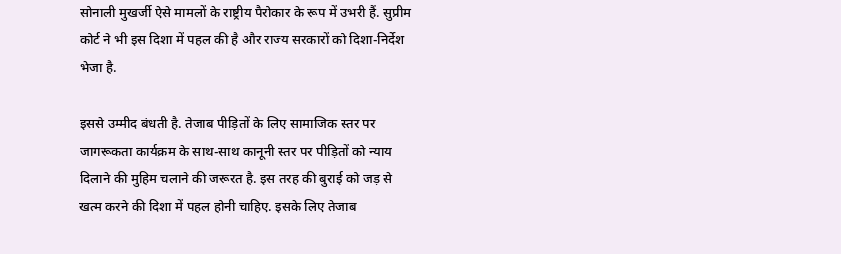सोनाली मुखर्जी ऐसे मामलों के राष्ट्रीय पैरोकार के रूप में उभरी हैं. सुप्रीम कोर्ट ने भी इस दिशा में पहल की है और राज्य सरकारों को दिशा-निर्देश भेजा है.

इससे उम्मीद बंधती है. तेजाब पीड़ितों के लिए सामाजिक स्तर पर जागरूकता कार्यक्रम के साथ-साथ कानूनी स्तर पर पीड़ितों को न्याय दिलाने की मुहिम चलाने की जरूरत है. इस तरह की बुराई को जड़ से खत्म करने की दिशा में पहल होनी चाहिए. इसके लिए तेजाब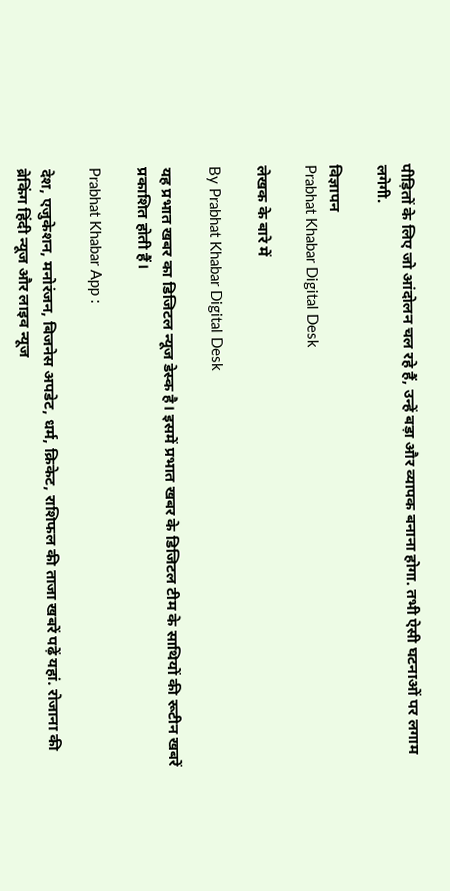पीड़ितों के लिए जो आंदोलन चल रहे हैं, उन्हें बड़ा और व्यापक बनाना होगा. तभी ऐसी घटनाओं पर लगाम लगेगी.

विज्ञापन
Prabhat Khabar Digital Desk

लेखक के बारे में

By Prabhat Khabar Digital Desk

यह प्रभात खबर का डिजिटल न्यूज डेस्क है। इसमें प्रभात खबर के डिजिटल टीम के साथियों की रूटीन खबरें प्रकाशित होती हैं।

Prabhat Khabar App :

देश, एजुकेशन, मनोरंजन, बिजनेस अपडेट, धर्म, क्रिकेट, राशिफल की ताजा खबरें पढ़ें यहां. रोजाना की ब्रेकिंग हिंदी न्यूज और लाइव न्यूज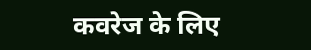कवरेज के लिए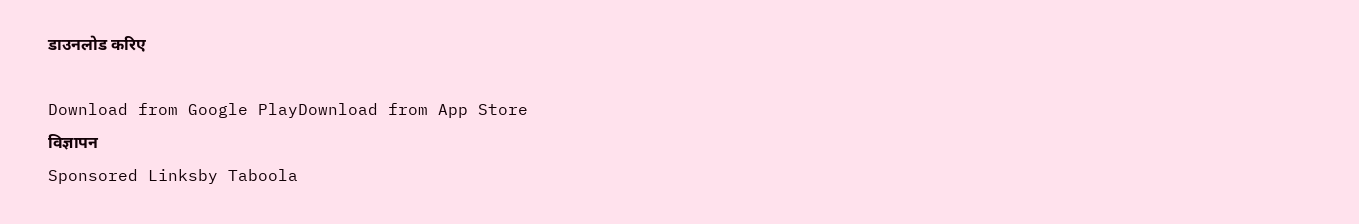डाउनलोड करिए

Download from Google PlayDownload from App Store
विज्ञापन
Sponsored Linksby Taboola